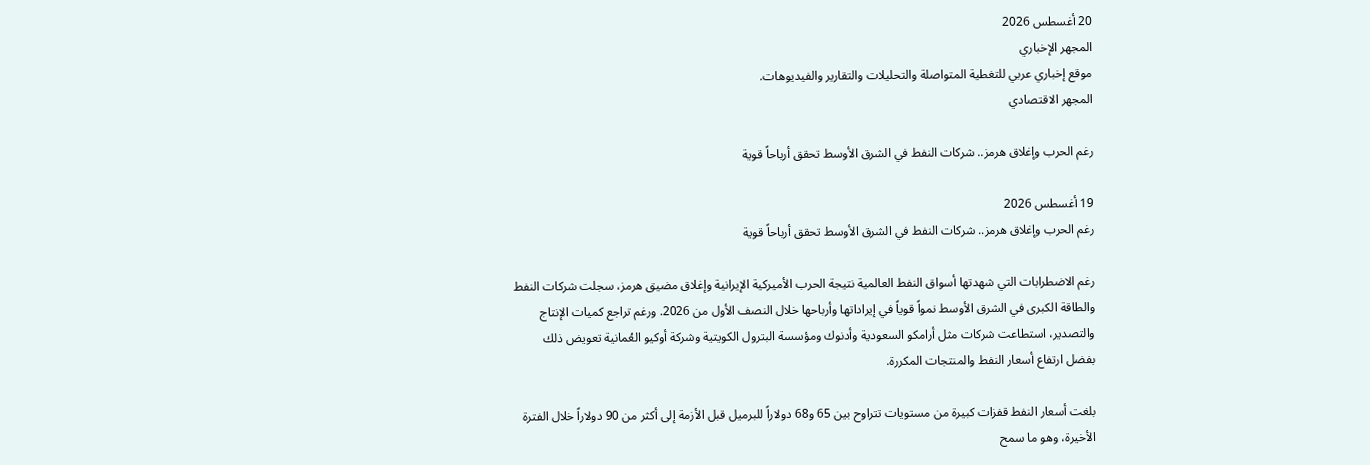20 أغسطس 2026
المجهر الإخباري
موقع إخباري عربي للتغطية المتواصلة والتحليلات والتقارير والفيديوهات.
المجهر الاقتصادي

رغم الحرب وإغلاق هرمز.. شركات النفط في الشرق الأوسط تحقق أرباحاً قوية

19 أغسطس 2026
رغم الحرب وإغلاق هرمز.. شركات النفط في الشرق الأوسط تحقق أرباحاً قوية

رغم الاضطرابات التي شهدتها أسواق النفط العالمية نتيجة الحرب الأميركية الإيرانية وإغلاق مضيق هرمز، سجلت شركات النفط والطاقة الكبرى في الشرق الأوسط نمواً قوياً في إيراداتها وأرباحها خلال النصف الأول من 2026. ورغم تراجع كميات الإنتاج والتصدير، استطاعت شركات مثل أرامكو السعودية وأدنوك ومؤسسة البترول الكويتية وشركة أوكيو العُمانية تعويض ذلك بفضل ارتفاع أسعار النفط والمنتجات المكررة.

بلغت أسعار النفط قفزات كبيرة من مستويات تتراوح بين 65 و68 دولاراً للبرميل قبل الأزمة إلى أكثر من 90 دولاراً خلال الفترة الأخيرة، وهو ما سمح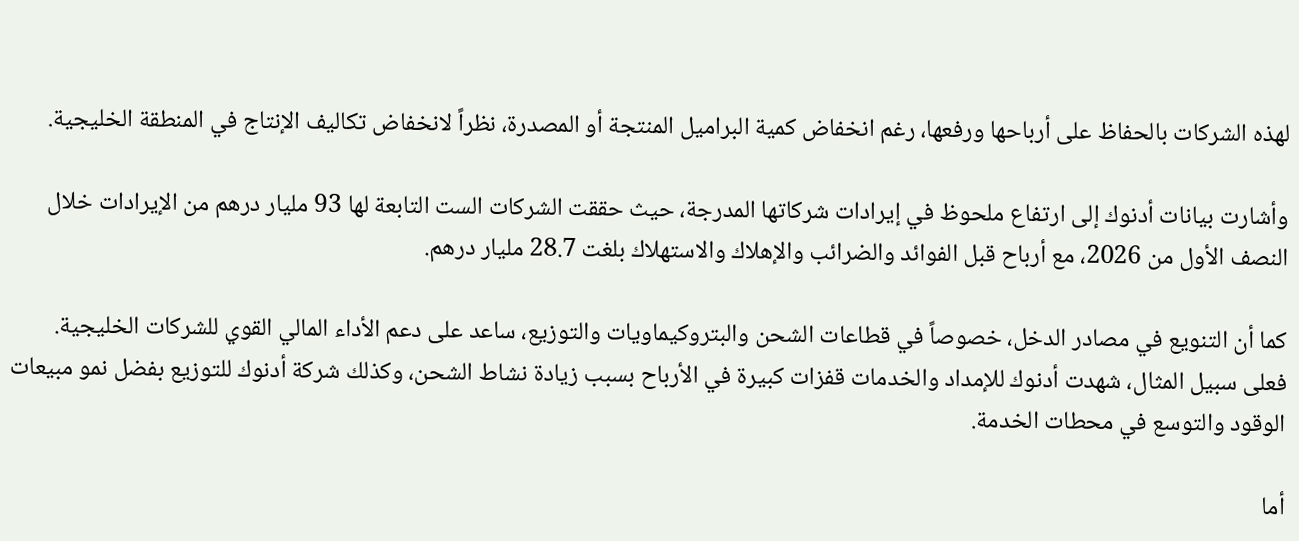لهذه الشركات بالحفاظ على أرباحها ورفعها، رغم انخفاض كمية البراميل المنتجة أو المصدرة، نظراً لانخفاض تكاليف الإنتاج في المنطقة الخليجية.

وأشارت بيانات أدنوك إلى ارتفاع ملحوظ في إيرادات شركاتها المدرجة، حيث حققت الشركات الست التابعة لها 93 مليار درهم من الإيرادات خلال النصف الأول من 2026، مع أرباح قبل الفوائد والضرائب والإهلاك والاستهلاك بلغت 28.7 مليار درهم.

كما أن التنويع في مصادر الدخل، خصوصاً في قطاعات الشحن والبتروكيماويات والتوزيع، ساعد على دعم الأداء المالي القوي للشركات الخليجية. فعلى سبيل المثال، شهدت أدنوك للإمداد والخدمات قفزات كبيرة في الأرباح بسبب زيادة نشاط الشحن، وكذلك شركة أدنوك للتوزيع بفضل نمو مبيعات الوقود والتوسع في محطات الخدمة.

أما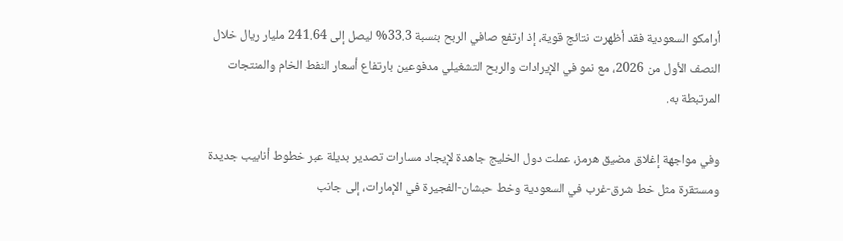أرامكو السعودية فقد أظهرت نتائج قوية، إذ ارتفع صافي الربح بنسبة 33.3% ليصل إلى 241.64 مليار ريال خلال النصف الأول من 2026، مع نمو في الإيرادات والربح التشغيلي مدفوعين بارتفاع أسعار النفط الخام والمنتجات المرتبطة به.

وفي مواجهة إغلاق مضيق هرمز، عملت دول الخليج جاهدة لإيجاد مسارات تصدير بديلة عبر خطوط أنابيب جديدة ومستقرة مثل خط شرق-غرب في السعودية وخط حبشان-الفجيرة في الإمارات، إلى جانب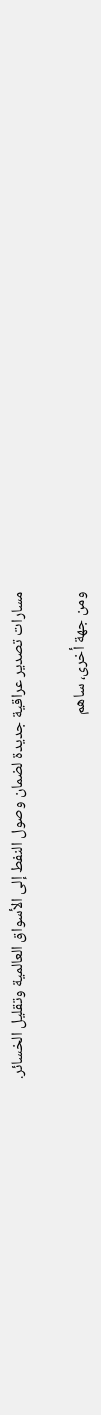مسارات تصدير عراقية جديدة لضمان وصول النفط إلى الأسواق العالمية وتقليل الخسائر.

ومن جهة أخرى، ساهم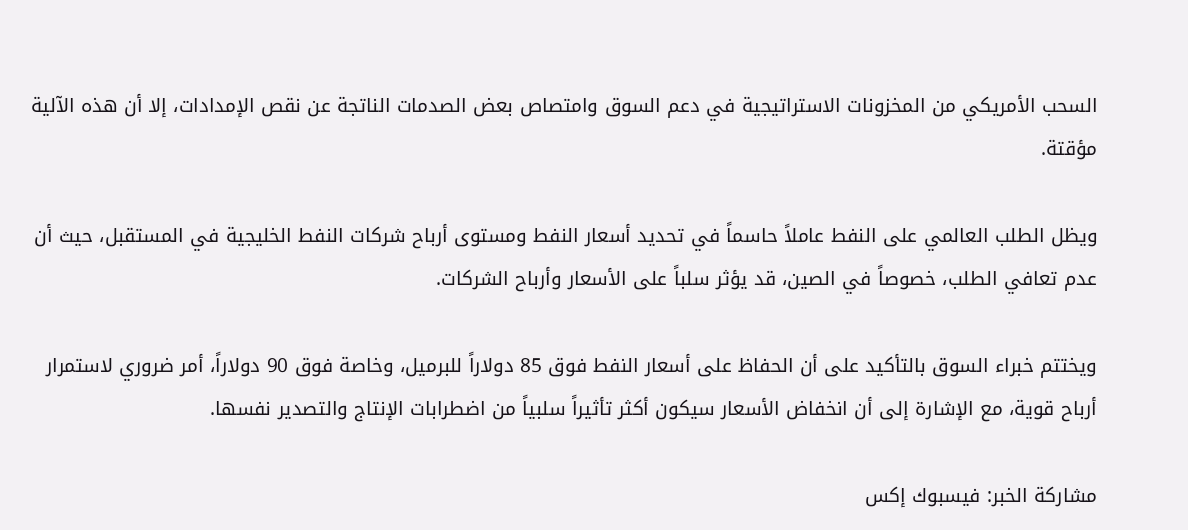السحب الأمريكي من المخزونات الاستراتيجية في دعم السوق وامتصاص بعض الصدمات الناتجة عن نقص الإمدادات، إلا أن هذه الآلية مؤقتة.

ويظل الطلب العالمي على النفط عاملاً حاسماً في تحديد أسعار النفط ومستوى أرباح شركات النفط الخليجية في المستقبل، حيث أن عدم تعافي الطلب، خصوصاً في الصين، قد يؤثر سلباً على الأسعار وأرباح الشركات.

ويختتم خبراء السوق بالتأكيد على أن الحفاظ على أسعار النفط فوق 85 دولاراً للبرميل، وخاصة فوق 90 دولاراً، أمر ضروري لاستمرار أرباح قوية، مع الإشارة إلى أن انخفاض الأسعار سيكون أكثر تأثيراً سلبياً من اضطرابات الإنتاج والتصدير نفسها.

مشاركة الخبر: فيسبوك إكس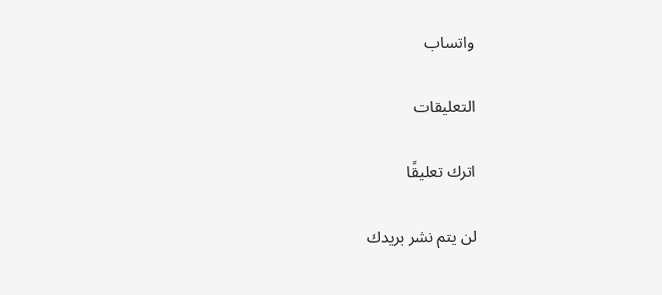واتساب

التعليقات

اترك تعليقًا

لن يتم نشر بريدك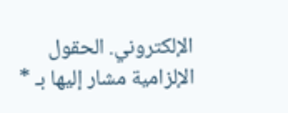الإلكتروني. الحقول الإلزامية مشار إليها بـ *